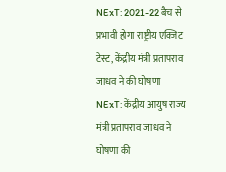NExT: 2021-22 बैच से प्रभावी होगा राष्ट्रीय एक्जिट टेस्ट, केंद्रीय मंत्री प्रतापराव जाधव ने की घोषणा
NExT: केंद्रीय आयुष राज्य मंत्री प्रतापराव जाधव ने घोषणा की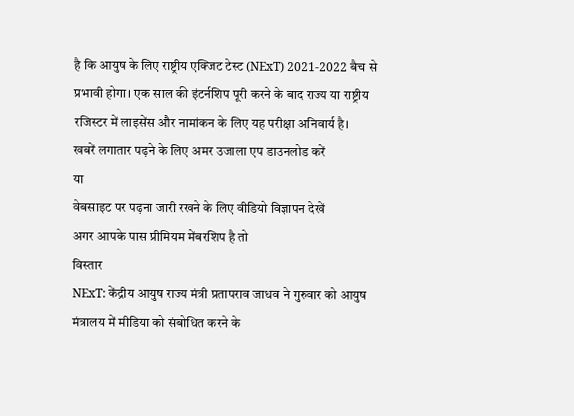है कि आयुष के लिए राष्ट्रीय एक्जिट टेस्ट (NExT) 2021-2022 बैच से प्रभावी होगा। एक साल की इंटर्नशिप पूरी करने के बाद राज्य या राष्ट्रीय रजिस्टर में लाइसेंस और नामांकन के लिए यह परीक्षा अनिवार्य है।
खबरें लगातार पढ़ने के लिए अमर उजाला एप डाउनलोड करें
या
वेबसाइट पर पढ़ना जारी रखने के लिए वीडियो विज्ञापन देखें
अगर आपके पास प्रीमियम मेंबरशिप है तो
विस्तार
NExT: केंद्रीय आयुष राज्य मंत्री प्रतापराव जाधव ने गुरुवार को आयुष मंत्रालय में मीडिया को संबोधित करने के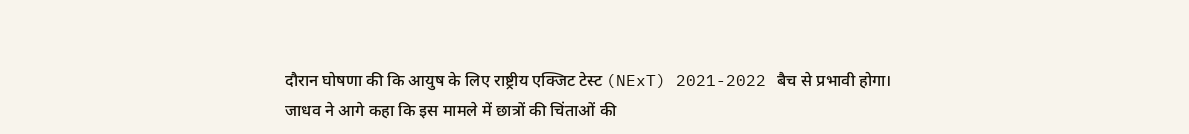दौरान घोषणा की कि आयुष के लिए राष्ट्रीय एक्जिट टेस्ट (NExT) 2021-2022 बैच से प्रभावी होगा। जाधव ने आगे कहा कि इस मामले में छात्रों की चिंताओं की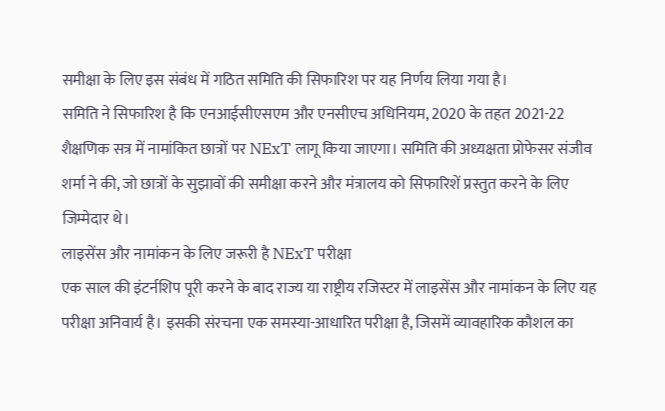समीक्षा के लिए इस संबंध में गठित समिति की सिफारिश पर यह निर्णय लिया गया है।
समिति ने सिफारिश है कि एनआईसीएसएम और एनसीएच अधिनियम, 2020 के तहत 2021-22 शैक्षणिक सत्र में नामांकित छात्रों पर NExT लागू किया जाएगा। समिति की अध्यक्षता प्रोफेसर संजीव शर्मा ने की, जो छात्रों के सुझावों की समीक्षा करने और मंत्रालय को सिफारिशें प्रस्तुत करने के लिए जिम्मेदार थे।
लाइसेंस और नामांकन के लिए जरूरी है NExT परीक्षा
एक साल की इंटर्नशिप पूरी करने के बाद राज्य या राष्ट्रीय रजिस्टर में लाइसेंस और नामांकन के लिए यह परीक्षा अनिवार्य है। इसकी संरचना एक समस्या-आधारित परीक्षा है, जिसमें व्यावहारिक कौशल का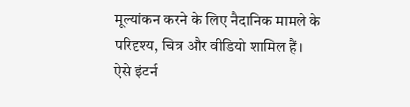मूल्यांकन करने के लिए नैदानिक मामले के परिदृश्य, चित्र और वीडियो शामिल हैं।
ऐसे इंटर्न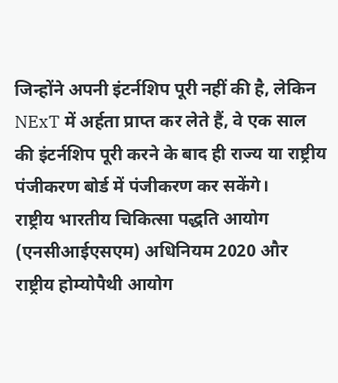जिन्होंने अपनी इंटर्नशिप पूरी नहीं की है, लेकिन NExT में अर्हता प्राप्त कर लेते हैं, वे एक साल की इंटर्नशिप पूरी करने के बाद ही राज्य या राष्ट्रीय पंजीकरण बोर्ड में पंजीकरण कर सकेंगे।
राष्ट्रीय भारतीय चिकित्सा पद्धति आयोग (एनसीआईएसएम) अधिनियम 2020 और राष्ट्रीय होम्योपैथी आयोग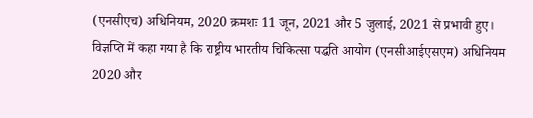(एनसीएच) अधिनियम, 2020 क्रमशः 11 जून, 2021 और 5 जुलाई, 2021 से प्रभावी हुए।
विज्ञप्ति में कहा गया है कि राष्ट्रीय भारतीय चिकित्सा पद्धति आयोग (एनसीआईएसएम) अधिनियम 2020 और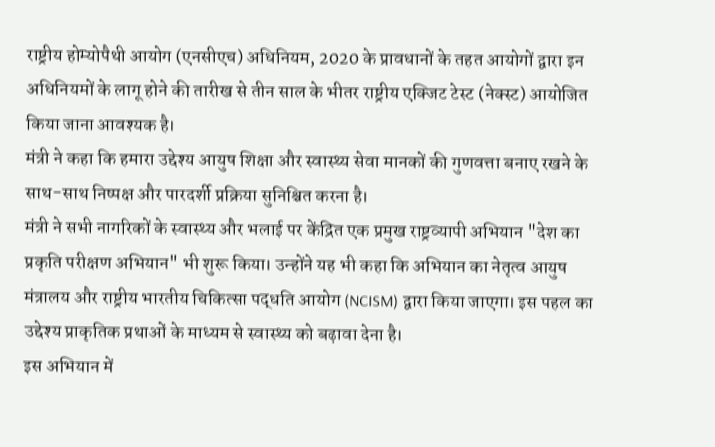राष्ट्रीय होम्योपैथी आयोग (एनसीएच) अधिनियम, 2020 के प्रावधानों के तहत आयोगों द्वारा इन अधिनियमों के लागू होने की तारीख से तीन साल के भीतर राष्ट्रीय एक्जिट टेस्ट (नेक्स्ट) आयोजित किया जाना आवश्यक है।
मंत्री ने कहा कि हमारा उद्देश्य आयुष शिक्षा और स्वास्थ्य सेवा मानकों की गुणवत्ता बनाए रखने के साथ-साथ निष्पक्ष और पारदर्शी प्रक्रिया सुनिश्चित करना है।
मंत्री ने सभी नागरिकों के स्वास्थ्य और भलाई पर केंद्रित एक प्रमुख राष्ट्रव्यापी अभियान "देश का प्रकृति परीक्षण अभियान" भी शुरू किया। उन्होंने यह भी कहा कि अभियान का नेतृत्व आयुष मंत्रालय और राष्ट्रीय भारतीय चिकित्सा पद्धति आयोग (NCISM) द्वारा किया जाएगा। इस पहल का उद्देश्य प्राकृतिक प्रथाओं के माध्यम से स्वास्थ्य को बढ़ावा देना है।
इस अभियान में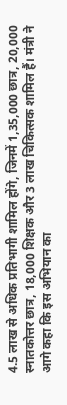4.5 लाख से अधिक प्रतिभागी शामिल होंगे, जिनमें 1,35,000 छात्र, 20,000 स्नातकोत्तर छात्र, 18,000 शिक्षक और 3 लाख चिकित्सक शामिल हैं। मंत्री ने आगे कहा कि इस अभियान का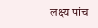लक्ष्य पांच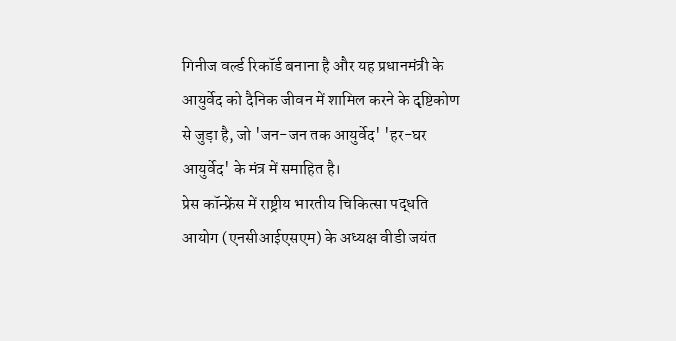गिनीज वर्ल्ड रिकॉर्ड बनाना है और यह प्रधानमंत्री के आयुर्वेद को दैनिक जीवन में शामिल करने के दृष्टिकोण से जुड़ा है, जो 'जन-जन तक आयुर्वेद' 'हर-घर आयुर्वेद' के मंत्र में समाहित है।
प्रेस कॉन्फ्रेंस में राष्ट्रीय भारतीय चिकित्सा पद्धति आयोग (एनसीआईएसएम) के अध्यक्ष वीडी जयंत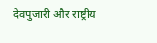देवपुजारी और राष्ट्रीय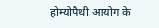होम्योपैथी आयोग के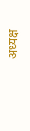अध्यक्ष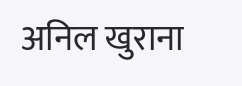अनिल खुराना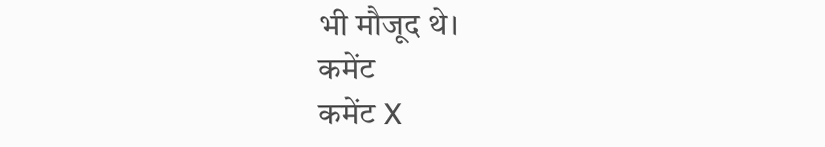भी मौजूद थे।
कमेंट
कमेंट X